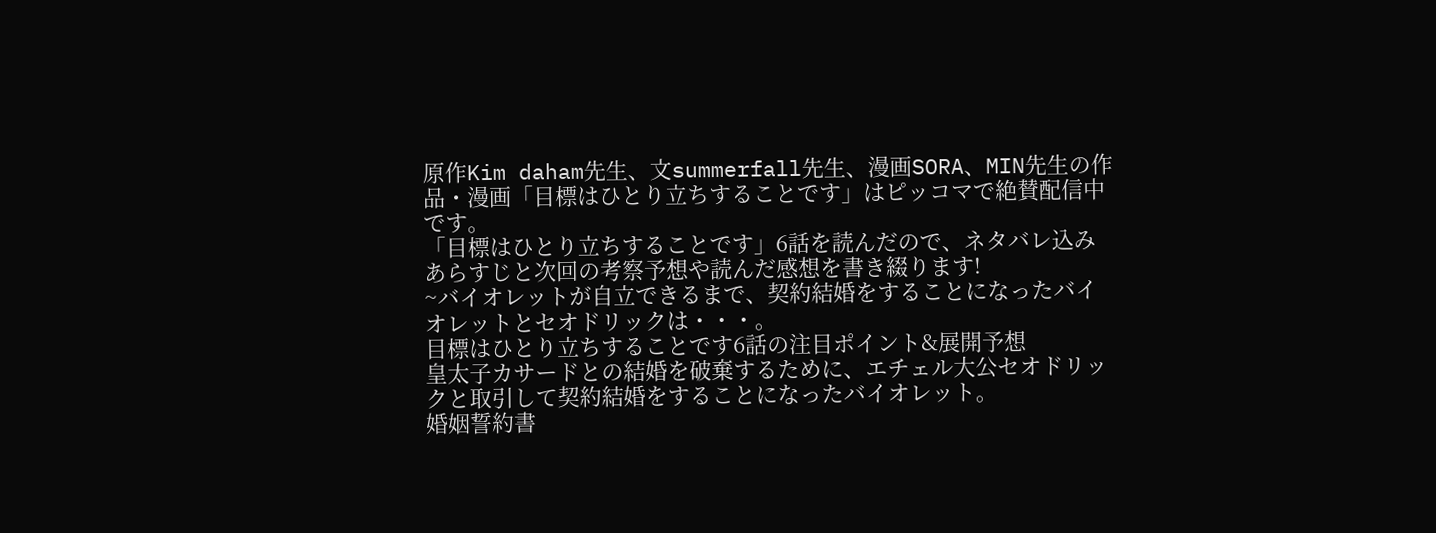原作Kim daham先生、文summerfall先生、漫画SORA、MIN先生の作品・漫画「目標はひとり立ちすることです」はピッコマで絶賛配信中です。
「目標はひとり立ちすることです」6話を読んだので、ネタバレ込みあらすじと次回の考察予想や読んだ感想を書き綴ります!
~バイオレットが自立できるまで、契約結婚をすることになったバイオレットとセオドリックは・・・。
目標はひとり立ちすることです6話の注目ポイント&展開予想
皇太子カサードとの結婚を破棄するために、エチェル大公セオドリックと取引して契約結婚をすることになったバイオレット。
婚姻誓約書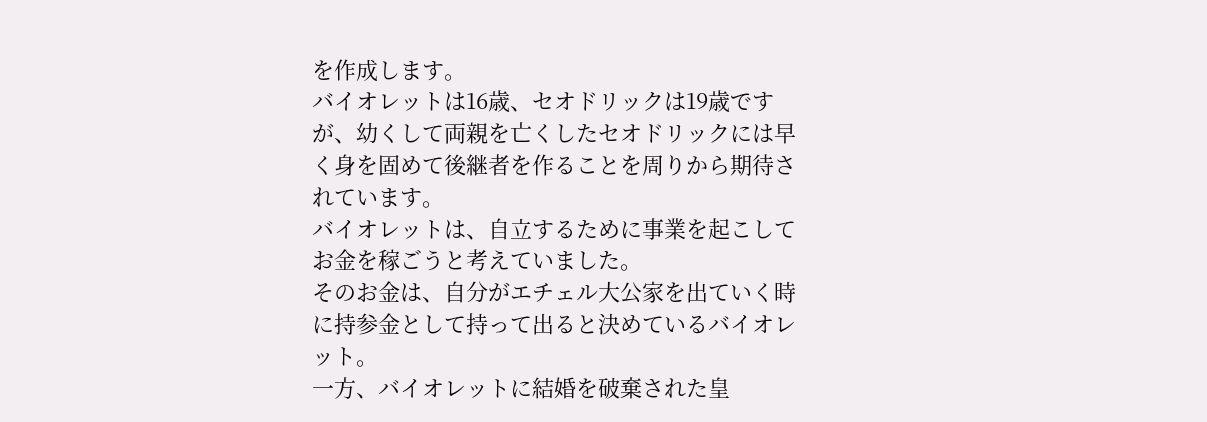を作成します。
バイオレットは16歳、セオドリックは19歳ですが、幼くして両親を亡くしたセオドリックには早く身を固めて後継者を作ることを周りから期待されています。
バイオレットは、自立するために事業を起こしてお金を稼ごうと考えていました。
そのお金は、自分がエチェル大公家を出ていく時に持参金として持って出ると決めているバイオレット。
一方、バイオレットに結婚を破棄された皇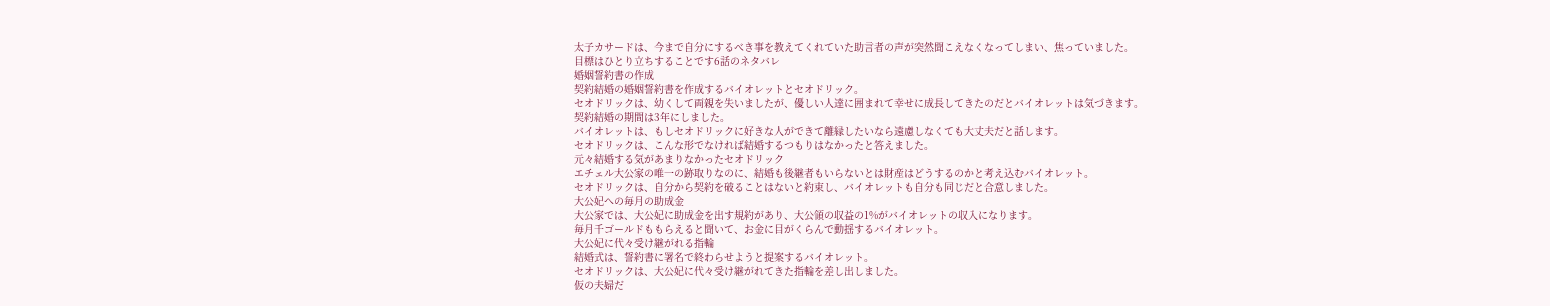太子カサードは、今まで自分にするべき事を教えてくれていた助言者の声が突然聞こえなくなってしまい、焦っていました。
目標はひとり立ちすることです6話のネタバレ
婚姻誓約書の作成
契約結婚の婚姻誓約書を作成するバイオレットとセオドリック。
セオドリックは、幼くして両親を失いましたが、優しい人達に囲まれて幸せに成長してきたのだとバイオレットは気づきます。
契約結婚の期間は3年にしました。
バイオレットは、もしセオドリックに好きな人ができて離縁したいなら遠慮しなくても大丈夫だと話します。
セオドリックは、こんな形でなければ結婚するつもりはなかったと答えました。
元々結婚する気があまりなかったセオドリック
エチェル大公家の唯一の跡取りなのに、結婚も後継者もいらないとは財産はどうするのかと考え込むバイオレット。
セオドリックは、自分から契約を破ることはないと約束し、バイオレットも自分も同じだと合意しました。
大公妃への毎月の助成金
大公家では、大公妃に助成金を出す規約があり、大公領の収益の1%がバイオレットの収入になります。
毎月千ゴールドももらえると聞いて、お金に目がくらんで動揺するバイオレット。
大公妃に代々受け継がれる指輪
結婚式は、誓約書に署名で終わらせようと提案するバイオレット。
セオドリックは、大公妃に代々受け継がれてきた指輪を差し出しました。
仮の夫婦だ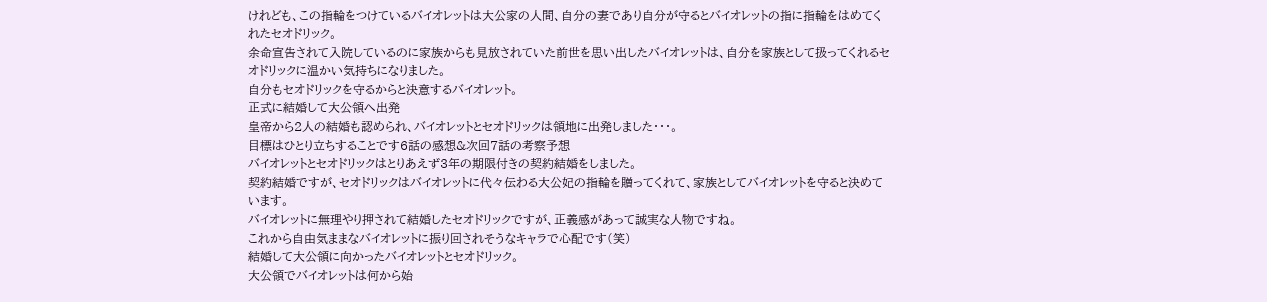けれども、この指輪をつけているバイオレットは大公家の人間、自分の妻であり自分が守るとバイオレットの指に指輪をはめてくれたセオドリック。
余命宣告されて入院しているのに家族からも見放されていた前世を思い出したバイオレットは、自分を家族として扱ってくれるセオドリックに温かい気持ちになりました。
自分もセオドリックを守るからと決意するバイオレット。
正式に結婚して大公領へ出発
皇帝から2人の結婚も認められ、バイオレットとセオドリックは領地に出発しました・・・。
目標はひとり立ちすることです6話の感想&次回7話の考察予想
バイオレットとセオドリックはとりあえず3年の期限付きの契約結婚をしました。
契約結婚ですが、セオドリックはバイオレットに代々伝わる大公妃の指輪を贈ってくれて、家族としてバイオレットを守ると決めています。
バイオレットに無理やり押されて結婚したセオドリックですが、正義感があって誠実な人物ですね。
これから自由気ままなバイオレットに振り回されそうなキャラで心配です(笑)
結婚して大公領に向かったバイオレットとセオドリック。
大公領でバイオレットは何から始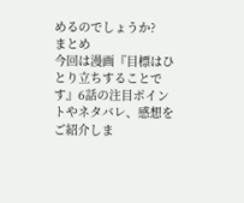めるのでしょうか?
まとめ
今回は漫画『目標はひとり立ちすることです』6話の注目ポイントやネタバレ、感想をご紹介しま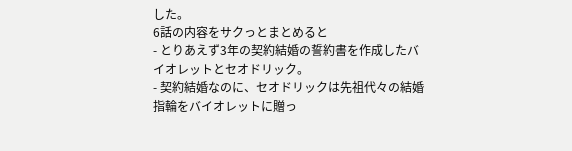した。
6話の内容をサクっとまとめると
- とりあえず3年の契約結婚の誓約書を作成したバイオレットとセオドリック。
- 契約結婚なのに、セオドリックは先祖代々の結婚指輪をバイオレットに贈っ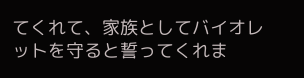てくれて、家族としてバイオレットを守ると誓ってくれま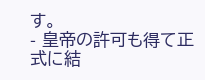す。
- 皇帝の許可も得て正式に結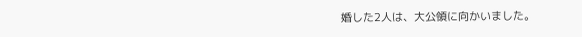婚した2人は、大公領に向かいました。